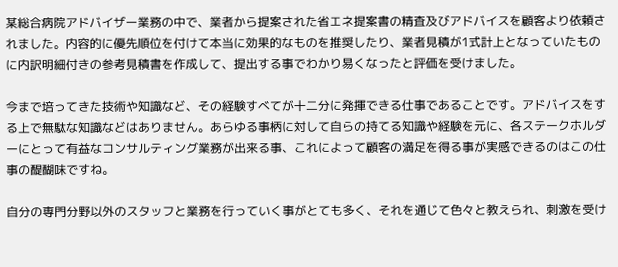某総合病院アドバイザー業務の中で、業者から提案された省エネ提案書の精査及びアドバイスを顧客より依頼されました。内容的に優先順位を付けて本当に効果的なものを推奨したり、業者見積が1式計上となっていたものに内訳明細付きの参考見積書を作成して、提出する事でわかり易くなったと評価を受けました。

今まで培ってきた技術や知識など、その経験すべてが十二分に発揮できる仕事であることです。アドバイスをする上で無駄な知識などはありません。あらゆる事柄に対して自らの持てる知識や経験を元に、各ステークホルダーにとって有益なコンサルティング業務が出来る事、これによって顧客の満足を得る事が実感できるのはこの仕事の醍醐味ですね。

自分の専門分野以外のスタッフと業務を行っていく事がとても多く、それを通じて色々と教えられ、刺激を受け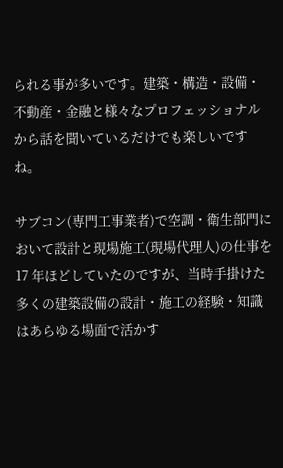られる事が多いです。建築・構造・設備・不動産・金融と様々なプロフェッショナルから話を聞いているだけでも楽しいですね。

サブコン(専門工事業者)で空調・衛生部門において設計と現場施工(現場代理人)の仕事を17 年ほどしていたのですが、当時手掛けた多くの建築設備の設計・施工の経験・知識はあらゆる場面で活かす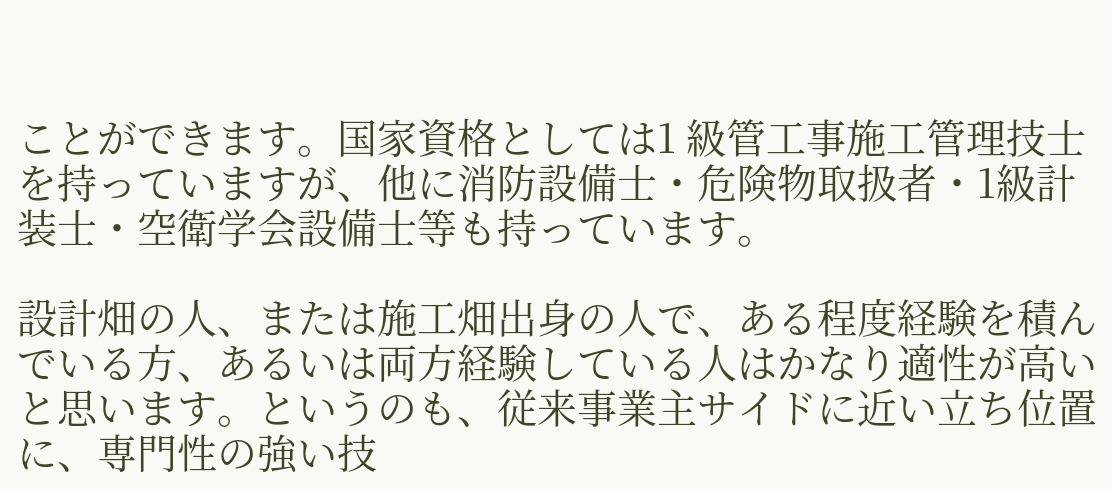ことができます。国家資格としては1 級管工事施工管理技士を持っていますが、他に消防設備士・危険物取扱者・1級計装士・空衛学会設備士等も持っています。

設計畑の人、または施工畑出身の人で、ある程度経験を積んでいる方、あるいは両方経験している人はかなり適性が高いと思います。というのも、従来事業主サイドに近い立ち位置に、専門性の強い技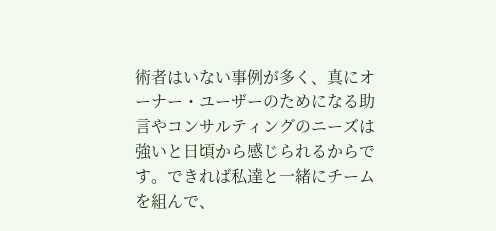術者はいない事例が多く、真にオーナー・ユーザーのためになる助言やコンサルティングのニーズは強いと日頃から感じられるからです。できれば私達と一緒にチームを組んで、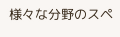様々な分野のスペ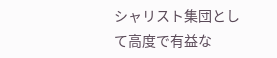シャリスト集団として高度で有益な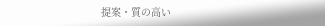提案・質の高い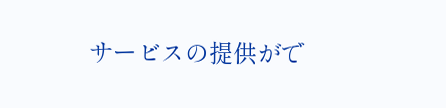サービスの提供がで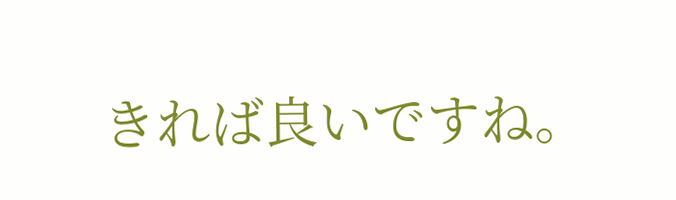きれば良いですね。